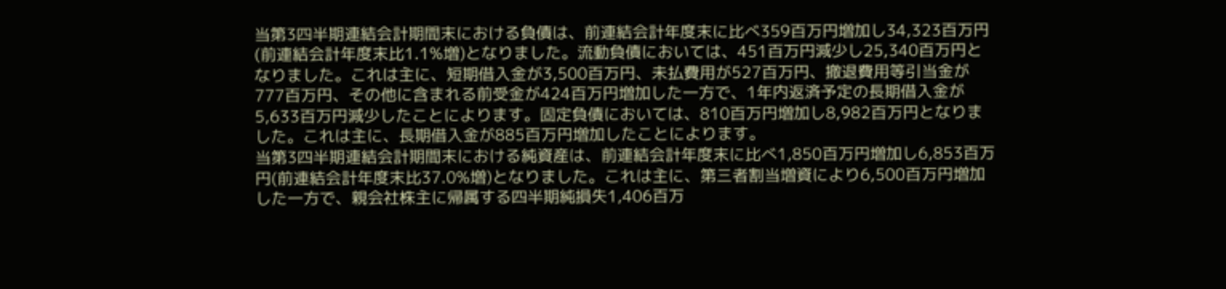当第3四半期連結会計期間末における負債は、前連結会計年度末に比べ359百万円増加し34,323百万円(前連結会計年度末比1.1%増)となりました。流動負債においては、451百万円減少し25,340百万円となりました。これは主に、短期借入金が3,500百万円、未払費用が527百万円、撤退費用等引当金が777百万円、その他に含まれる前受金が424百万円増加した一方で、1年内返済予定の長期借入金が5,633百万円減少したことによります。固定負債においては、810百万円増加し8,982百万円となりました。これは主に、長期借入金が885百万円増加したことによります。
当第3四半期連結会計期間末における純資産は、前連結会計年度末に比べ1,850百万円増加し6,853百万円(前連結会計年度末比37.0%増)となりました。これは主に、第三者割当増資により6,500百万円増加した一方で、親会社株主に帰属する四半期純損失1,406百万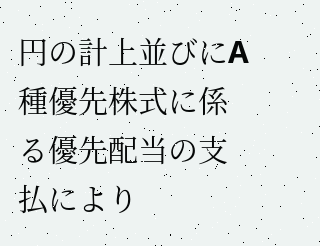円の計上並びにA種優先株式に係る優先配当の支払により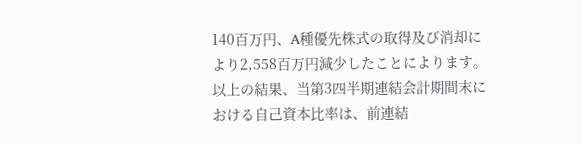140百万円、A種優先株式の取得及び消却により2,558百万円減少したことによります。
以上の結果、当第3四半期連結会計期間末における自己資本比率は、前連結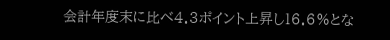会計年度末に比べ4.3ポイント上昇し16.6%とな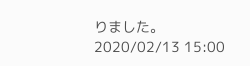りました。
2020/02/13 15:00